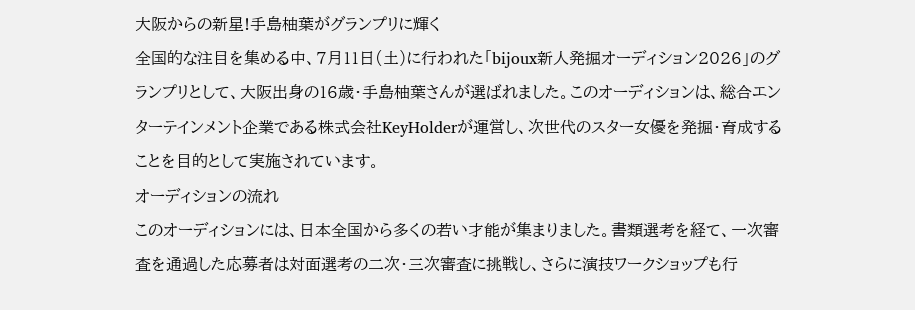大阪からの新星!手島柚葉がグランプリに輝く
全国的な注目を集める中、7月11日(土)に行われた「bijoux新人発掘オーディション2026」のグランプリとして、大阪出身の16歳・手島柚葉さんが選ばれました。このオーディションは、総合エンターテインメント企業である株式会社KeyHolderが運営し、次世代のスター女優を発掘・育成することを目的として実施されています。
オーディションの流れ
このオーディションには、日本全国から多くの若い才能が集まりました。書類選考を経て、一次審査を通過した応募者は対面選考の二次・三次審査に挑戦し、さらに演技ワークショップも行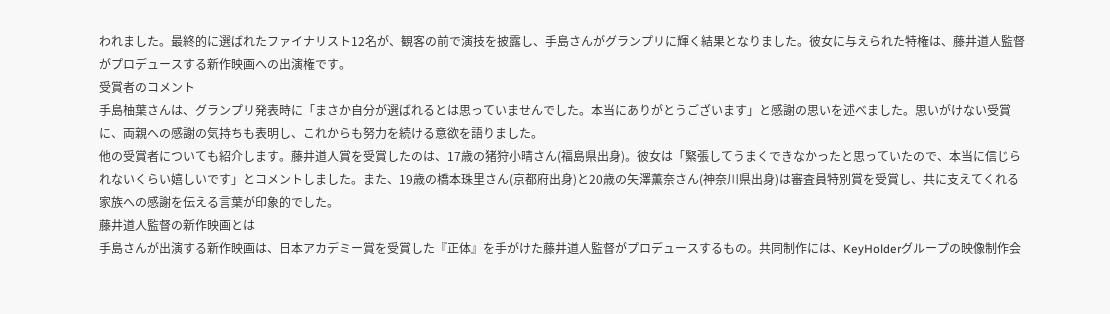われました。最終的に選ばれたファイナリスト12名が、観客の前で演技を披露し、手島さんがグランプリに輝く結果となりました。彼女に与えられた特権は、藤井道人監督がプロデュースする新作映画への出演権です。
受賞者のコメント
手島柚葉さんは、グランプリ発表時に「まさか自分が選ばれるとは思っていませんでした。本当にありがとうございます」と感謝の思いを述べました。思いがけない受賞に、両親への感謝の気持ちも表明し、これからも努力を続ける意欲を語りました。
他の受賞者についても紹介します。藤井道人賞を受賞したのは、17歳の猪狩小晴さん(福島県出身)。彼女は「緊張してうまくできなかったと思っていたので、本当に信じられないくらい嬉しいです」とコメントしました。また、19歳の橋本珠里さん(京都府出身)と20歳の矢澤薫奈さん(神奈川県出身)は審査員特別賞を受賞し、共に支えてくれる家族への感謝を伝える言葉が印象的でした。
藤井道人監督の新作映画とは
手島さんが出演する新作映画は、日本アカデミー賞を受賞した『正体』を手がけた藤井道人監督がプロデュースするもの。共同制作には、KeyHolderグループの映像制作会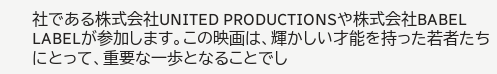社である株式会社UNITED PRODUCTIONSや株式会社BABEL LABELが参加します。この映画は、輝かしい才能を持った若者たちにとって、重要な一歩となることでし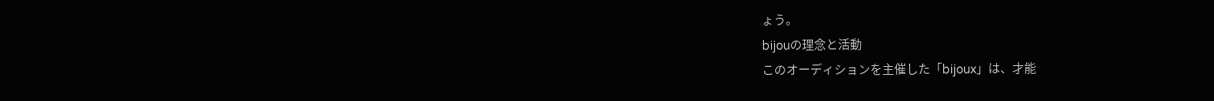ょう。
bijouの理念と活動
このオーディションを主催した「bijoux」は、才能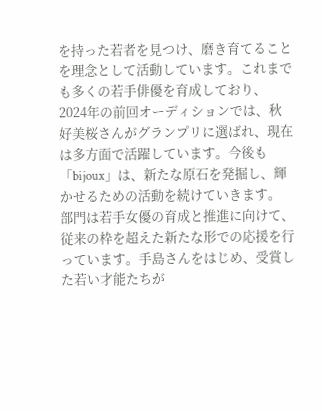を持った若者を見つけ、磨き育てることを理念として活動しています。これまでも多くの若手俳優を育成しており、2024年の前回オーディションでは、秋好美桜さんがグランプリに選ばれ、現在は多方面で活躍しています。今後も「bijoux」は、新たな原石を発掘し、輝かせるための活動を続けていきます。
部門は若手女優の育成と推進に向けて、従来の枠を超えた新たな形での応援を行っています。手島さんをはじめ、受賞した若い才能たちが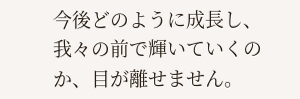今後どのように成長し、我々の前で輝いていくのか、目が離せません。